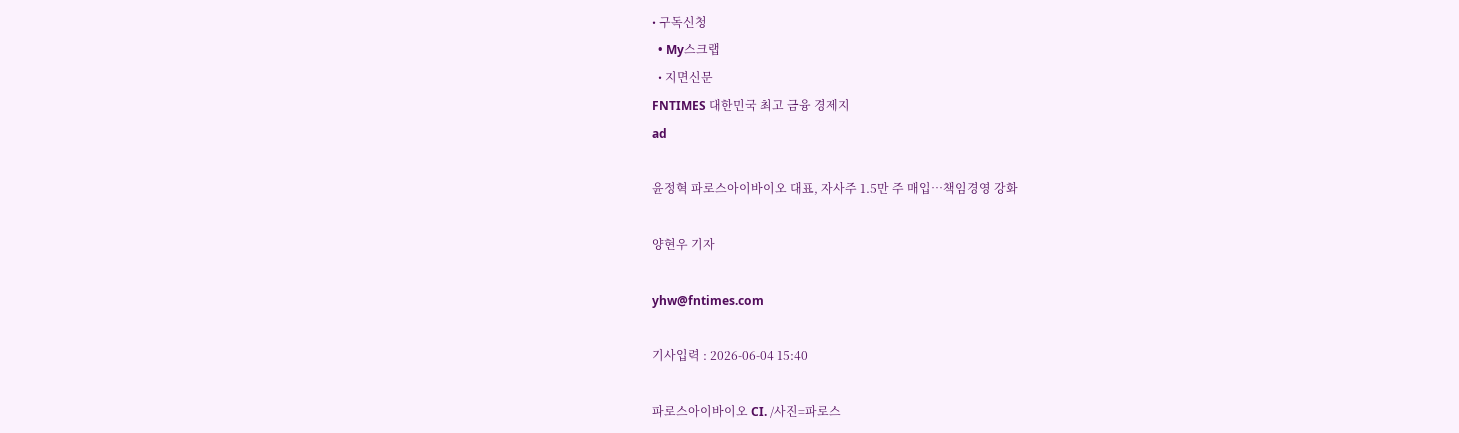• 구독신청
  • My스크랩
  • 지면신문
FNTIMES 대한민국 최고 금융 경제지
ad

윤정혁 파로스아이바이오 대표, 자사주 1.5만 주 매입…책임경영 강화

양현우 기자

yhw@fntimes.com

기사입력 : 2026-06-04 15:40

파로스아이바이오 CI. /사진=파로스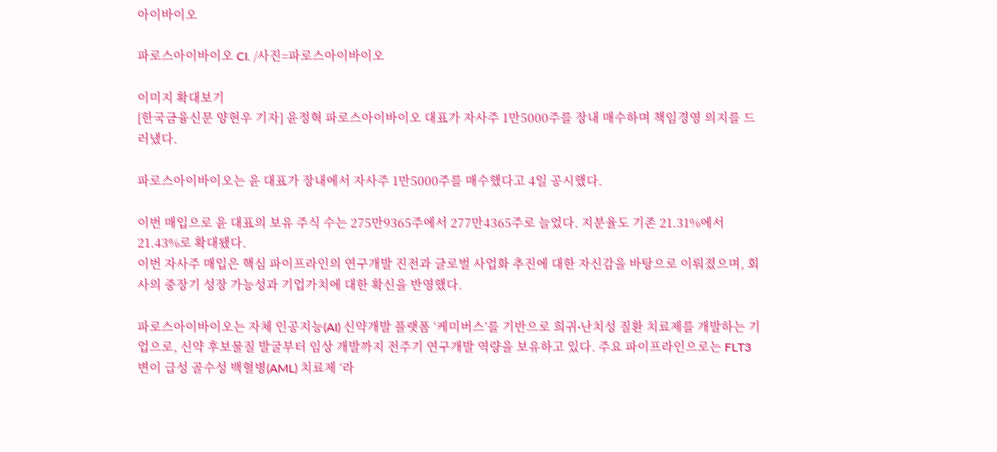아이바이오

파로스아이바이오 CI. /사진=파로스아이바이오

이미지 확대보기
[한국금융신문 양현우 기자] 윤정혁 파로스아이바이오 대표가 자사주 1만5000주를 장내 매수하며 책임경영 의지를 드러냈다.

파로스아이바이오는 윤 대표가 장내에서 자사주 1만5000주를 매수했다고 4일 공시했다.

이번 매입으로 윤 대표의 보유 주식 수는 275만9365주에서 277만4365주로 늘었다. 지분율도 기존 21.31%에서 21.43%로 확대됐다.
이번 자사주 매입은 핵심 파이프라인의 연구개발 진전과 글로벌 사업화 추진에 대한 자신감을 바탕으로 이뤄졌으며, 회사의 중장기 성장 가능성과 기업가치에 대한 확신을 반영했다.

파로스아이바이오는 자체 인공지능(AI) 신약개발 플랫폼 ‘케미버스’를 기반으로 희귀∙난치성 질환 치료제를 개발하는 기업으로, 신약 후보물질 발굴부터 임상 개발까지 전주기 연구개발 역량을 보유하고 있다. 주요 파이프라인으로는 FLT3 변이 급성 골수성 백혈병(AML) 치료제 ‘라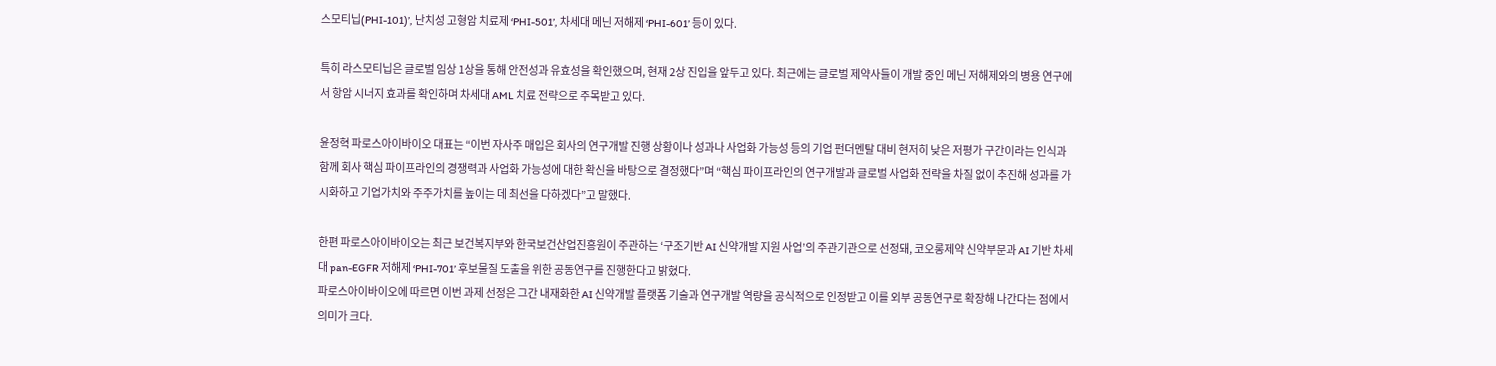스모티닙(PHI-101)’, 난치성 고형암 치료제 ‘PHI-501’, 차세대 메닌 저해제 ‘PHI-601’ 등이 있다.

특히 라스모티닙은 글로벌 임상 1상을 통해 안전성과 유효성을 확인했으며, 현재 2상 진입을 앞두고 있다. 최근에는 글로벌 제약사들이 개발 중인 메닌 저해제와의 병용 연구에서 항암 시너지 효과를 확인하며 차세대 AML 치료 전략으로 주목받고 있다.

윤정혁 파로스아이바이오 대표는 “이번 자사주 매입은 회사의 연구개발 진행 상황이나 성과나 사업화 가능성 등의 기업 펀더멘탈 대비 현저히 낮은 저평가 구간이라는 인식과 함께 회사 핵심 파이프라인의 경쟁력과 사업화 가능성에 대한 확신을 바탕으로 결정했다”며 “핵심 파이프라인의 연구개발과 글로벌 사업화 전략을 차질 없이 추진해 성과를 가시화하고 기업가치와 주주가치를 높이는 데 최선을 다하겠다”고 말했다.

한편 파로스아이바이오는 최근 보건복지부와 한국보건산업진흥원이 주관하는 ‘구조기반 AI 신약개발 지원 사업’의 주관기관으로 선정돼, 코오롱제약 신약부문과 AI 기반 차세대 pan-EGFR 저해제 ‘PHI-701’ 후보물질 도출을 위한 공동연구를 진행한다고 밝혔다.
파로스아이바이오에 따르면 이번 과제 선정은 그간 내재화한 AI 신약개발 플랫폼 기술과 연구개발 역량을 공식적으로 인정받고 이를 외부 공동연구로 확장해 나간다는 점에서 의미가 크다.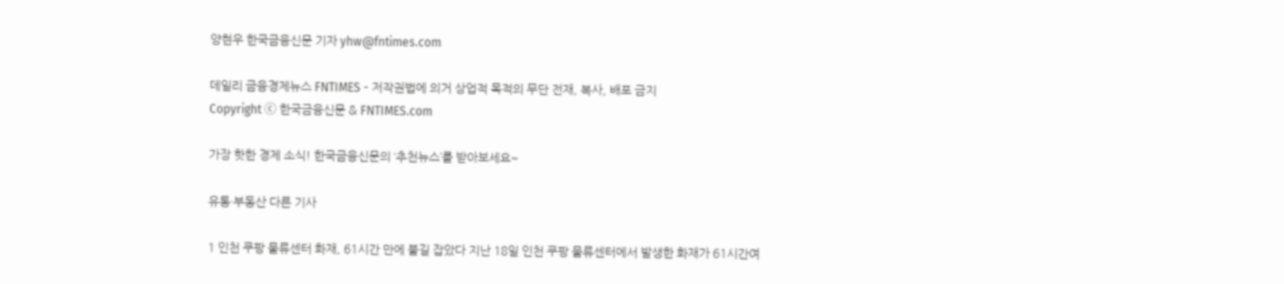양현우 한국금융신문 기자 yhw@fntimes.com

데일리 금융경제뉴스 FNTIMES - 저작권법에 의거 상업적 목적의 무단 전재, 복사, 배포 금지
Copyright ⓒ 한국금융신문 & FNTIMES.com

가장 핫한 경제 소식! 한국금융신문의 ‘추천뉴스’를 받아보세요~

유통·부동산 다른 기사

1 인천 쿠팡 물류센터 화재, 61시간 만에 불길 잡았다 지난 18일 인천 쿠팡 물류센터에서 발생한 화재가 61시간여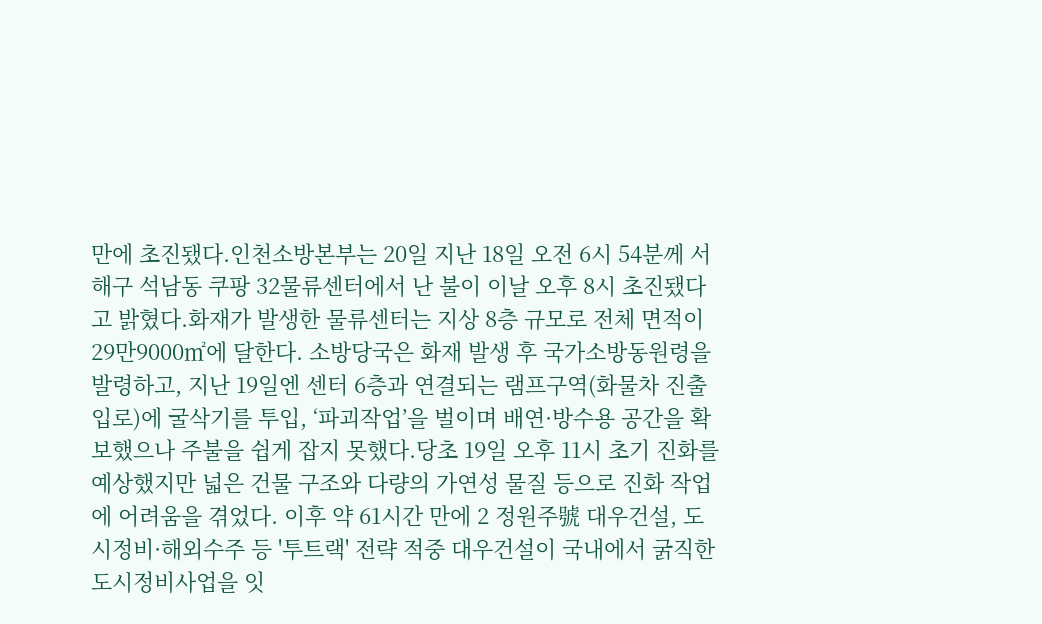만에 초진됐다.인천소방본부는 20일 지난 18일 오전 6시 54분께 서해구 석남동 쿠팡 32물류센터에서 난 불이 이날 오후 8시 초진됐다고 밝혔다.화재가 발생한 물류센터는 지상 8층 규모로 전체 면적이 29만9000㎡에 달한다. 소방당국은 화재 발생 후 국가소방동원령을 발령하고, 지난 19일엔 센터 6층과 연결되는 램프구역(화물차 진출입로)에 굴삭기를 투입, ‘파괴작업’을 벌이며 배연·방수용 공간을 확보했으나 주불을 쉽게 잡지 못했다.당초 19일 오후 11시 초기 진화를 예상했지만 넓은 건물 구조와 다량의 가연성 물질 등으로 진화 작업에 어려움을 겪었다. 이후 약 61시간 만에 2 정원주號 대우건설, 도시정비·해외수주 등 '투트랙' 전략 적중 대우건설이 국내에서 굵직한 도시정비사업을 잇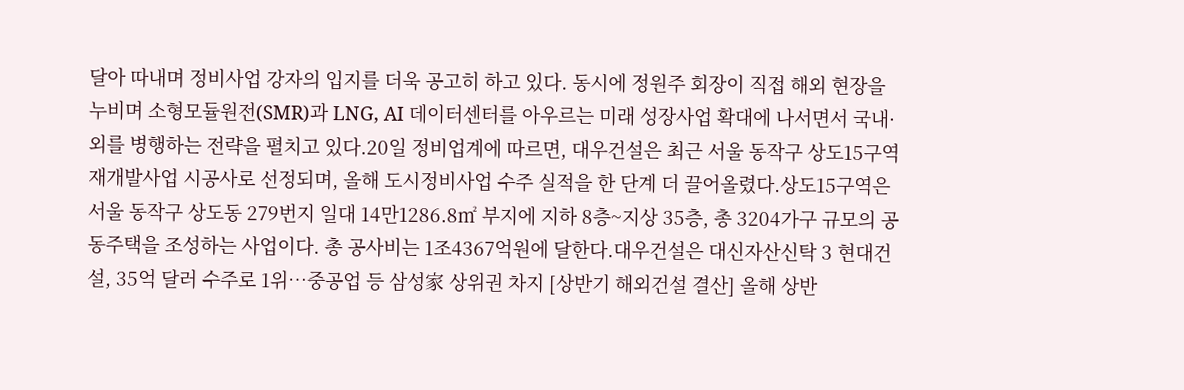달아 따내며 정비사업 강자의 입지를 더욱 공고히 하고 있다. 동시에 정원주 회장이 직접 해외 현장을 누비며 소형모듈원전(SMR)과 LNG, AI 데이터센터를 아우르는 미래 성장사업 확대에 나서면서 국내·외를 병행하는 전략을 펼치고 있다.20일 정비업계에 따르면, 대우건설은 최근 서울 동작구 상도15구역 재개발사업 시공사로 선정되며, 올해 도시정비사업 수주 실적을 한 단계 더 끌어올렸다.상도15구역은 서울 동작구 상도동 279번지 일대 14만1286.8㎡ 부지에 지하 8층~지상 35층, 총 3204가구 규모의 공동주택을 조성하는 사업이다. 총 공사비는 1조4367억원에 달한다.대우건설은 대신자산신탁 3 현대건설, 35억 달러 수주로 1위…중공업 등 삼성家 상위권 차지 [상반기 해외건설 결산] 올해 상반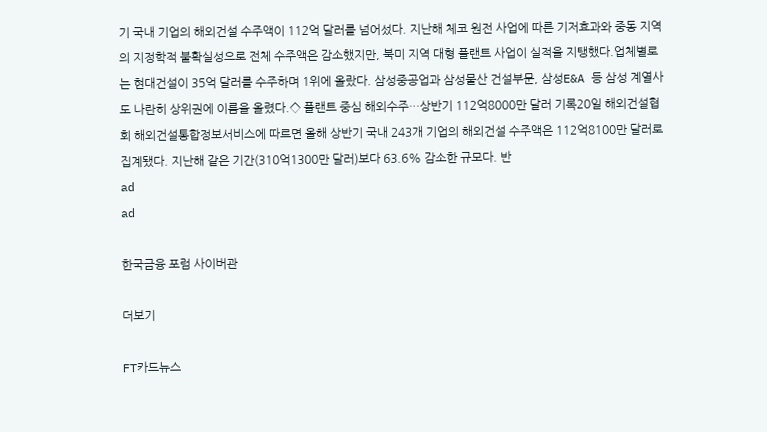기 국내 기업의 해외건설 수주액이 112억 달러를 넘어섰다. 지난해 체코 원전 사업에 따른 기저효과와 중동 지역의 지정학적 불확실성으로 전체 수주액은 감소했지만, 북미 지역 대형 플랜트 사업이 실적을 지탱했다.업체별로는 현대건설이 35억 달러를 수주하며 1위에 올랐다. 삼성중공업과 삼성물산 건설부문, 삼성E&A 등 삼성 계열사도 나란히 상위권에 이름을 올렸다.◇ 플랜트 중심 해외수주…상반기 112억8000만 달러 기록20일 해외건설협회 해외건설통합정보서비스에 따르면 올해 상반기 국내 243개 기업의 해외건설 수주액은 112억8100만 달러로 집계됐다. 지난해 같은 기간(310억1300만 달러)보다 63.6% 감소한 규모다. 반
ad
ad

한국금융 포럼 사이버관

더보기

FT카드뉴스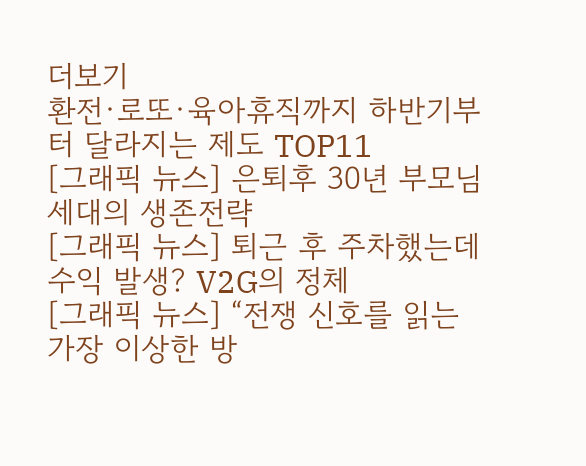더보기
환전·로또·육아휴직까지 하반기부터 달라지는 제도 TOP11
[그래픽 뉴스] 은퇴후 30년 부모님 세대의 생존전략
[그래픽 뉴스] 퇴근 후 주차했는데 수익 발생? V2G의 정체
[그래픽 뉴스] “전쟁 신호를 읽는 가장 이상한 방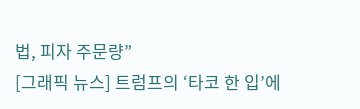법, 피자 주문량”
[그래픽 뉴스] 트럼프의 ‘타코 한 입’에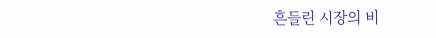흔들린 시장의 비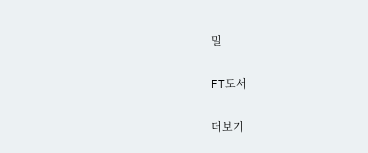밀

FT도서

더보기